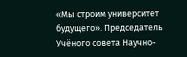«Мы строим университет будущего». Председатель Учёного совета Научно-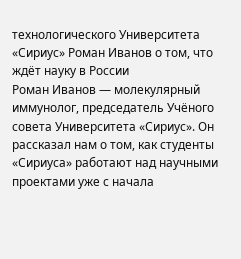технологического Университета «Сириус» Роман Иванов о том, что ждёт науку в России
Роман Иванов — молекулярный иммунолог, председатель Учёного совета Университета «Сириус». Он рассказал нам о том, как студенты «Сириуса» работают над научными проектами уже с начала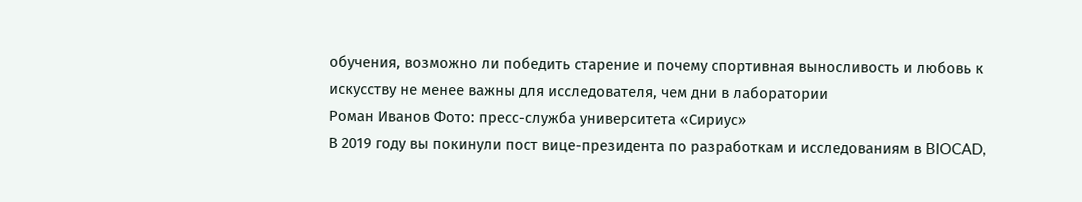обучения, возможно ли победить старение и почему спортивная выносливость и любовь к искусству не менее важны для исследователя, чем дни в лаборатории
Роман Иванов Фото: пресс-служба университета «Сириус»
В 2019 году вы покинули пост вице-президента по разработкам и исследованиям в BIOCAD,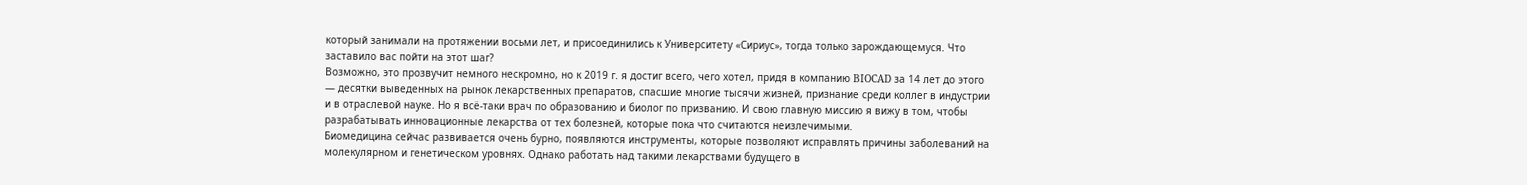который занимали на протяжении восьми лет, и присоединились к Университету «Сириус», тогда только зарождающемуся. Что заставило вас пойти на этот шаг?
Возможно, это прозвучит немного нескромно, но к 2019 г. я достиг всего, чего хотел, придя в компанию BIOCAD за 14 лет до этого — десятки выведенных на рынок лекарственных препаратов, спасшие многие тысячи жизней, признание среди коллег в индустрии и в отраслевой науке. Но я всё-таки врач по образованию и биолог по призванию. И свою главную миссию я вижу в том, чтобы разрабатывать инновационные лекарства от тех болезней, которые пока что считаются неизлечимыми.
Биомедицина сейчас развивается очень бурно, появляются инструменты, которые позволяют исправлять причины заболеваний на молекулярном и генетическом уровнях. Однако работать над такими лекарствами будущего в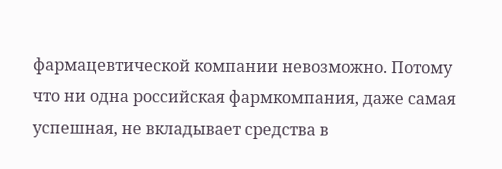фармацевтической компании невозможно. Потому что ни одна российская фармкомпания, даже самая успешная, не вкладывает средства в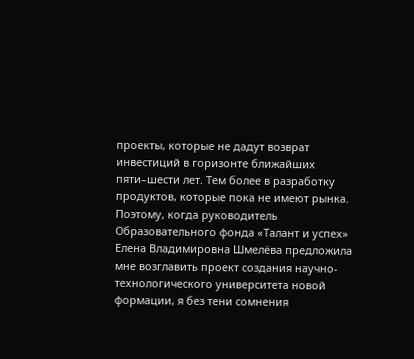проекты, которые не дадут возврат инвестиций в горизонте ближайших пяти–шести лет. Тем более в разработку продуктов, которые пока не имеют рынка.
Поэтому, когда руководитель Образовательного фонда «Талант и успех» Елена Владимировна Шмелёва предложила мне возглавить проект создания научно-технологического университета новой формации, я без тени сомнения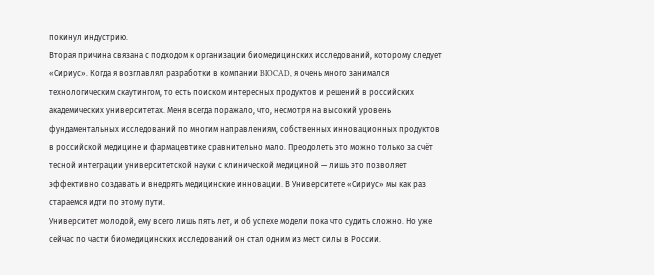покинул индустрию.
Вторая причина связана с подходом к организации биомедицинских исследований, которому следует «Сириус». Когда я возглавлял разработки в компании BIOCAD, я очень много занимался технологическим скаутингом, то есть поиском интересных продуктов и решений в российских академических университетах. Меня всегда поражало, что, несмотря на высокий уровень фундаментальных исследований по многим направлениям, собственных инновационных продуктов в российской медицине и фармацевтике сравнительно мало. Преодолеть это можно только за счёт тесной интеграции университетской науки с клинической медициной — лишь это позволяет эффективно создавать и внедрять медицинские инновации. В Университете «Сириус» мы как раз стараемся идти по этому пути.
Университет молодой, ему всего лишь пять лет, и об успехе модели пока что судить сложно. Но уже сейчас по части биомедицинских исследований он стал одним из мест силы в России.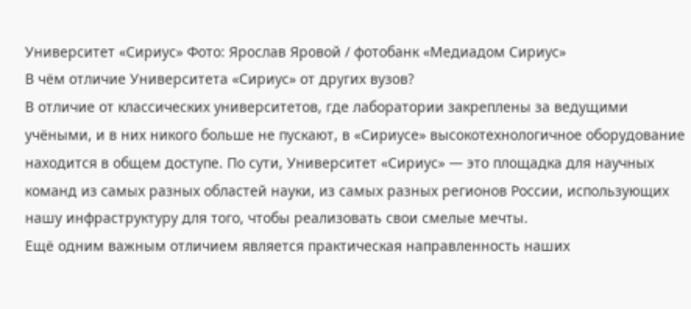Университет «Сириус» Фото: Ярослав Яровой / фотобанк «Медиадом Сириус»
В чём отличие Университета «Сириус» от других вузов?
В отличие от классических университетов, где лаборатории закреплены за ведущими учёными, и в них никого больше не пускают, в «Сириусе» высокотехнологичное оборудование находится в общем доступе. По сути, Университет «Сириус» — это площадка для научных команд из самых разных областей науки, из самых разных регионов России, использующих нашу инфраструктуру для того, чтобы реализовать свои смелые мечты.
Ещё одним важным отличием является практическая направленность наших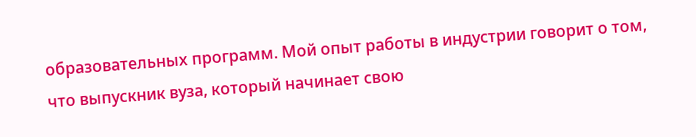образовательных программ. Мой опыт работы в индустрии говорит о том, что выпускник вуза, который начинает свою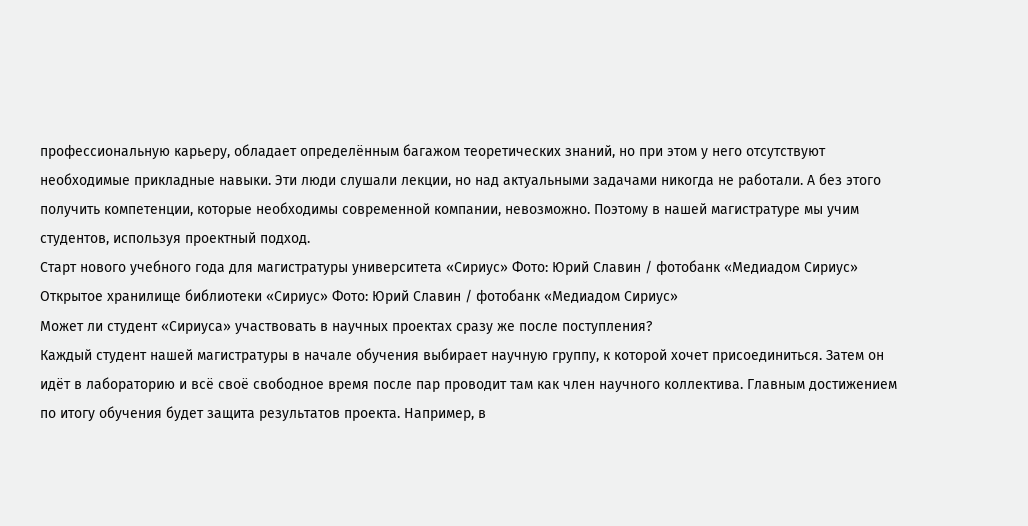профессиональную карьеру, обладает определённым багажом теоретических знаний, но при этом у него отсутствуют необходимые прикладные навыки. Эти люди слушали лекции, но над актуальными задачами никогда не работали. А без этого получить компетенции, которые необходимы современной компании, невозможно. Поэтому в нашей магистратуре мы учим студентов, используя проектный подход.
Старт нового учебного года для магистратуры университета «Сириус» Фото: Юрий Славин / фотобанк «Медиадом Сириус»
Открытое хранилище библиотеки «Сириус» Фото: Юрий Славин / фотобанк «Медиадом Сириус»
Может ли студент «Сириуса» участвовать в научных проектах сразу же после поступления?
Каждый студент нашей магистратуры в начале обучения выбирает научную группу, к которой хочет присоединиться. Затем он идёт в лабораторию и всё своё свободное время после пар проводит там как член научного коллектива. Главным достижением по итогу обучения будет защита результатов проекта. Например, в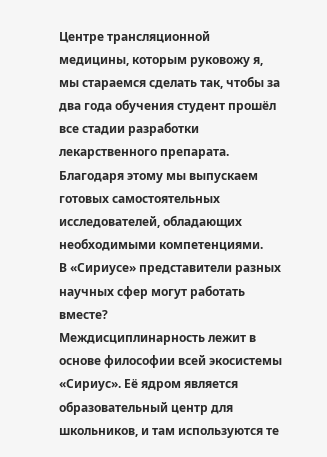Центре трансляционной медицины, которым руковожу я, мы стараемся сделать так, чтобы за два года обучения студент прошёл все стадии разработки лекарственного препарата. Благодаря этому мы выпускаем готовых самостоятельных исследователей, обладающих необходимыми компетенциями.
В «Сириусе» представители разных научных сфер могут работать вместе?
Междисциплинарность лежит в основе философии всей экосистемы «Сириус». Её ядром является образовательный центр для школьников, и там используются те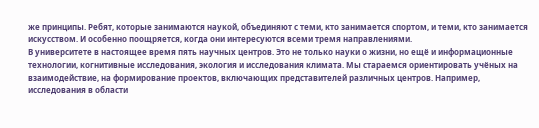же принципы. Ребят, которые занимаются наукой, объединяют с теми, кто занимается спортом, и теми, кто занимается искусством. И особенно поощряется, когда они интересуются всеми тремя направлениями.
В университете в настоящее время пять научных центров. Это не только науки о жизни, но ещё и информационные технологии, когнитивные исследования, экология и исследования климата. Мы стараемся ориентировать учёных на взаимодействие, на формирование проектов, включающих представителей различных центров. Например, исследования в области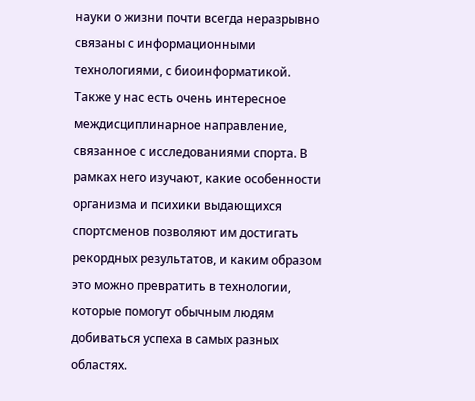науки о жизни почти всегда неразрывно связаны с информационными технологиями, с биоинформатикой.
Также у нас есть очень интересное междисциплинарное направление, связанное с исследованиями спорта. В рамках него изучают, какие особенности организма и психики выдающихся спортсменов позволяют им достигать рекордных результатов, и каким образом это можно превратить в технологии, которые помогут обычным людям добиваться успеха в самых разных областях.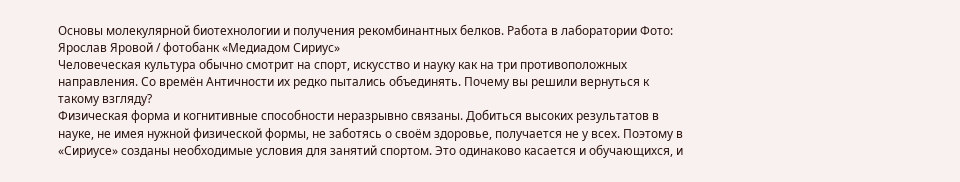Основы молекулярной биотехнологии и получения рекомбинантных белков. Работа в лаборатории Фото: Ярослав Яровой / фотобанк «Медиадом Сириус»
Человеческая культура обычно смотрит на спорт, искусство и науку как на три противоположных направления. Со времён Античности их редко пытались объединять. Почему вы решили вернуться к такому взгляду?
Физическая форма и когнитивные способности неразрывно связаны. Добиться высоких результатов в науке, не имея нужной физической формы, не заботясь о своём здоровье, получается не у всех. Поэтому в «Сириусе» созданы необходимые условия для занятий спортом. Это одинаково касается и обучающихся, и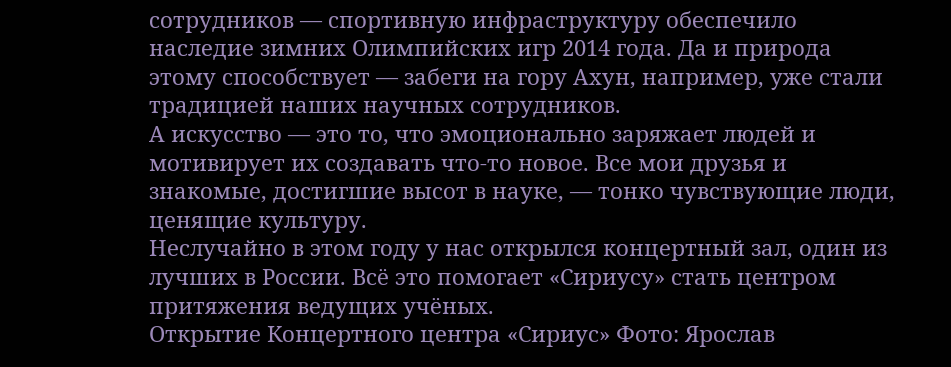сотрудников — спортивную инфраструктуру обеспечило наследие зимних Олимпийских игр 2014 года. Да и природа этому способствует — забеги на гору Ахун, например, уже стали традицией наших научных сотрудников.
А искусство — это то, что эмоционально заряжает людей и мотивирует их создавать что-то новое. Все мои друзья и знакомые, достигшие высот в науке, — тонко чувствующие люди, ценящие культуру.
Неслучайно в этом году у нас открылся концертный зал, один из лучших в России. Всё это помогает «Сириусу» стать центром притяжения ведущих учёных.
Открытие Концертного центра «Сириус» Фото: Ярослав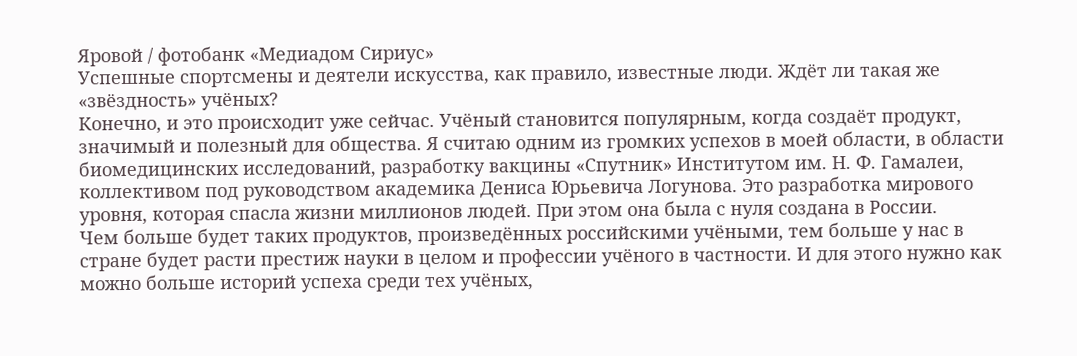Яровой / фотобанк «Медиадом Сириус»
Успешные спортсмены и деятели искусства, как правило, известные люди. Ждёт ли такая же «звёздность» учёных?
Конечно, и это происходит уже сейчас. Учёный становится популярным, когда создаёт продукт, значимый и полезный для общества. Я считаю одним из громких успехов в моей области, в области биомедицинских исследований, разработку вакцины «Спутник» Институтом им. Н. Ф. Гамалеи, коллективом под руководством академика Дениса Юрьевича Логунова. Это разработка мирового уровня, которая спасла жизни миллионов людей. При этом она была с нуля создана в России.
Чем больше будет таких продуктов, произведённых российскими учёными, тем больше у нас в стране будет расти престиж науки в целом и профессии учёного в частности. И для этого нужно как можно больше историй успеха среди тех учёных,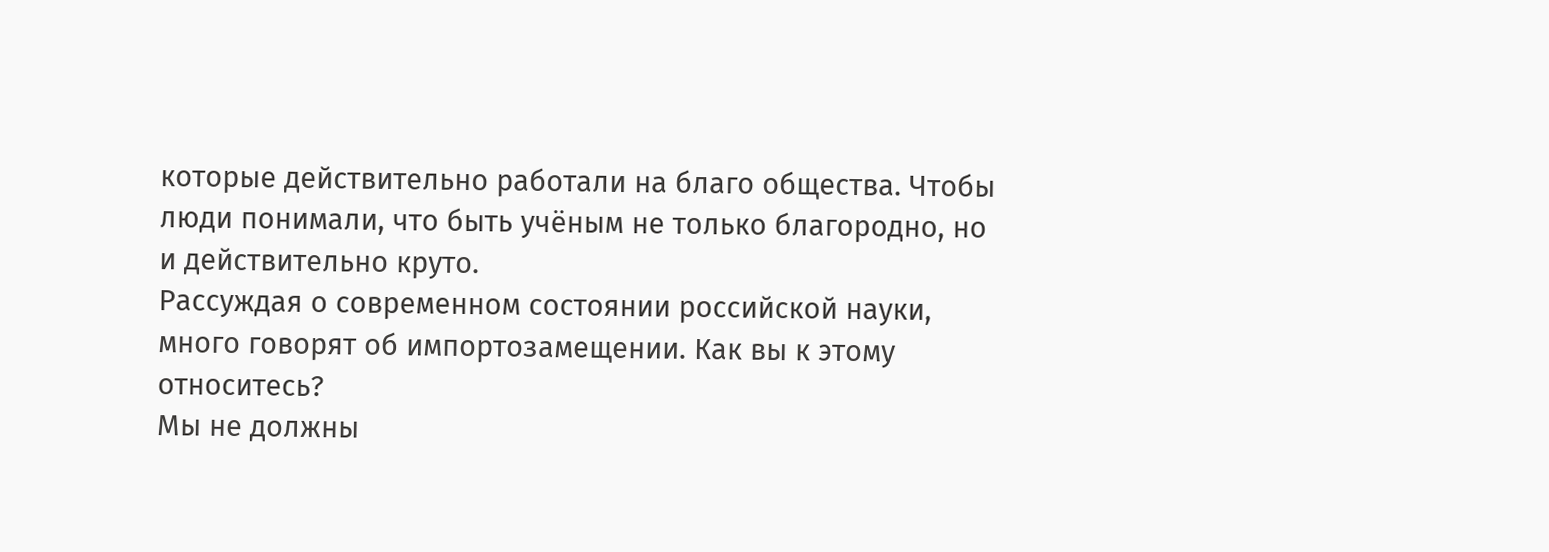которые действительно работали на благо общества. Чтобы люди понимали, что быть учёным не только благородно, но и действительно круто.
Рассуждая о современном состоянии российской науки, много говорят об импортозамещении. Как вы к этому относитесь?
Мы не должны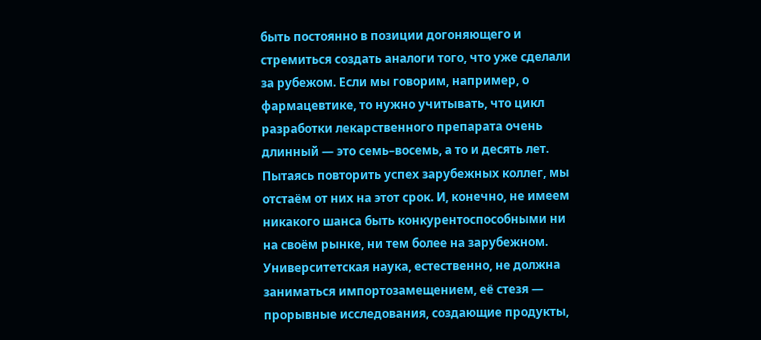быть постоянно в позиции догоняющего и стремиться создать аналоги того, что уже сделали за рубежом. Если мы говорим, например, о фармацевтике, то нужно учитывать, что цикл разработки лекарственного препарата очень длинный — это семь–восемь, а то и десять лет. Пытаясь повторить успех зарубежных коллег, мы отстаём от них на этот срок. И, конечно, не имеем никакого шанса быть конкурентоспособными ни на своём рынке, ни тем более на зарубежном.
Университетская наука, естественно, не должна заниматься импортозамещением, её стезя — прорывные исследования, создающие продукты,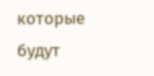которые будут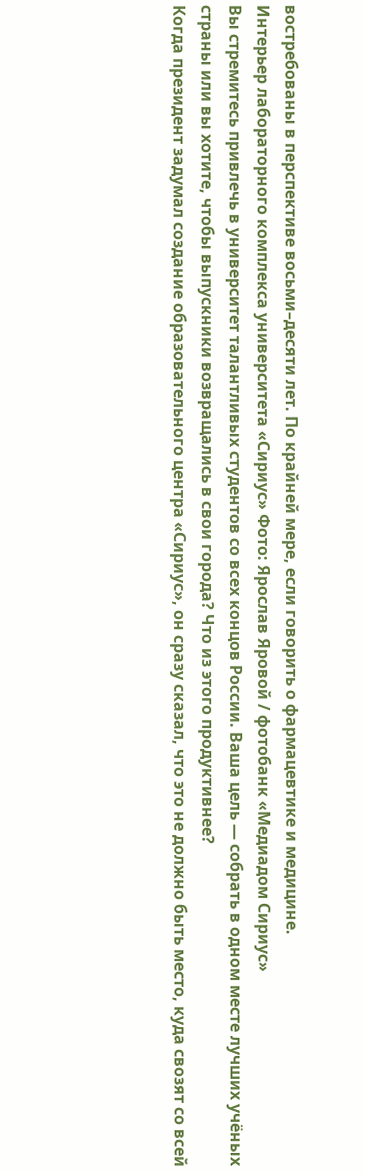востребованы в перспективе восьми–десяти лет. По крайней мере, если говорить о фармацевтике и медицине.
Интерьер лабораторного комплекса университета «Сириус» Фото: Ярослав Яровой / фотобанк «Медиадом Сириус»
Вы стремитесь привлечь в университет талантливых студентов со всех концов России. Ваша цель — собрать в одном месте лучших учёных страны или вы хотите, чтобы выпускники возвращались в свои города? Что из этого продуктивнее?
Когда президент задумал создание образовательного центра «Сириус», он сразу сказал, что это не должно быть место, куда свозят со всей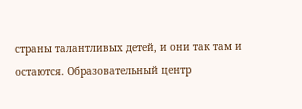страны талантливых детей, и они так там и остаются. Образовательный центр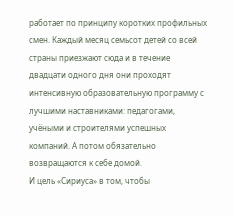работает по принципу коротких профильных смен. Каждый месяц семьсот детей со всей страны приезжают сюда и в течение двадцати одного дня они проходят интенсивную образовательную программу с лучшими наставниками: педагогами, учёными и строителями успешных компаний. А потом обязательно возвращаются к себе домой.
И цель «Сириуса» в том, чтобы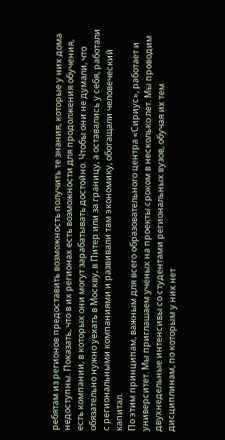ребятам из регионов предоставить возможность получить те знания, которые у них дома недоступны. Показать, что в их регионах есть возможности для продолжения обучения, есть компании, в которых они могут зарабатывать достойно. Чтобы они не думали, что обязательно нужно уехать в Москву, в Питер или за границу, а оставались у себя, работали с региональными компаниями и развивали там экономику, обогащали человеческий капитал.
По этим принципам, важным для всего образовательного центра «Сириус», работает и университет. Мы приглашаем учёных на проекты сроком в несколько лет. Мы проводим двухнедельные интенсивы со студентами региональных вузов, обучая их тем дисциплинам, по которым у них нет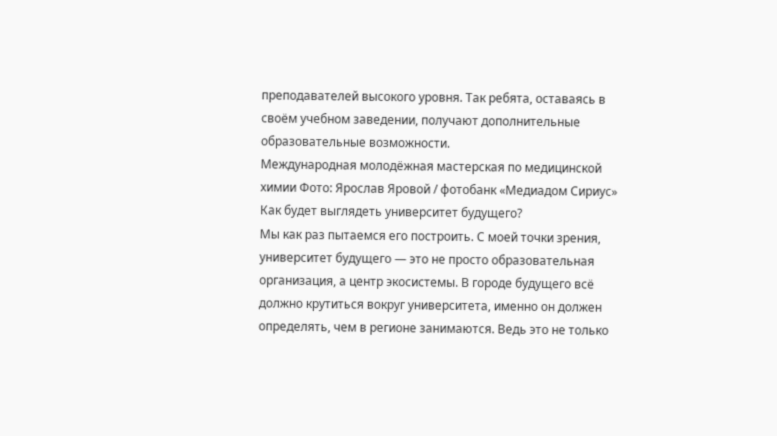преподавателей высокого уровня. Так ребята, оставаясь в своём учебном заведении, получают дополнительные образовательные возможности.
Международная молодёжная мастерская по медицинской химии Фото: Ярослав Яровой / фотобанк «Медиадом Сириус»
Как будет выглядеть университет будущего?
Мы как раз пытаемся его построить. С моей точки зрения, университет будущего — это не просто образовательная организация, а центр экосистемы. В городе будущего всё должно крутиться вокруг университета, именно он должен определять, чем в регионе занимаются. Ведь это не только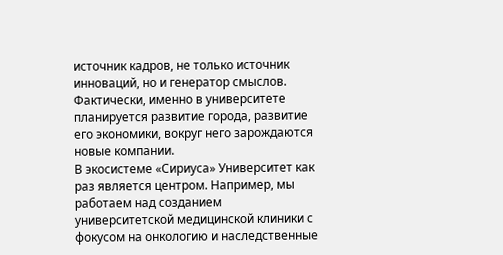источник кадров, не только источник инноваций, но и генератор смыслов. Фактически, именно в университете планируется развитие города, развитие его экономики, вокруг него зарождаются новые компании.
В экосистеме «Сириуса» Университет как раз является центром. Например, мы работаем над созданием университетской медицинской клиники с фокусом на онкологию и наследственные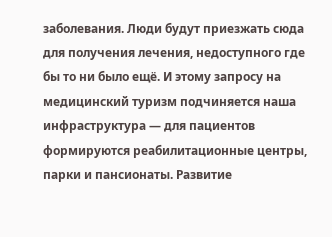заболевания. Люди будут приезжать сюда для получения лечения, недоступного где бы то ни было ещё. И этому запросу на медицинский туризм подчиняется наша инфраструктура — для пациентов формируются реабилитационные центры, парки и пансионаты. Развитие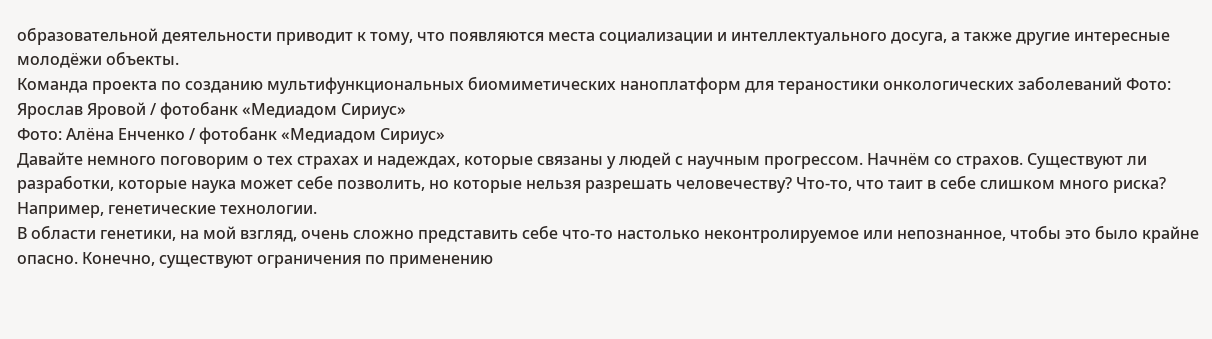образовательной деятельности приводит к тому, что появляются места социализации и интеллектуального досуга, а также другие интересные молодёжи объекты.
Команда проекта по созданию мультифункциональных биомиметических наноплатформ для тераностики онкологических заболеваний Фото: Ярослав Яровой / фотобанк «Медиадом Сириус»
Фото: Алёна Енченко / фотобанк «Медиадом Сириус»
Давайте немного поговорим о тех страхах и надеждах, которые связаны у людей с научным прогрессом. Начнём со страхов. Существуют ли разработки, которые наука может себе позволить, но которые нельзя разрешать человечеству? Что-то, что таит в себе слишком много риска? Например, генетические технологии.
В области генетики, на мой взгляд, очень сложно представить себе что-то настолько неконтролируемое или непознанное, чтобы это было крайне опасно. Конечно, существуют ограничения по применению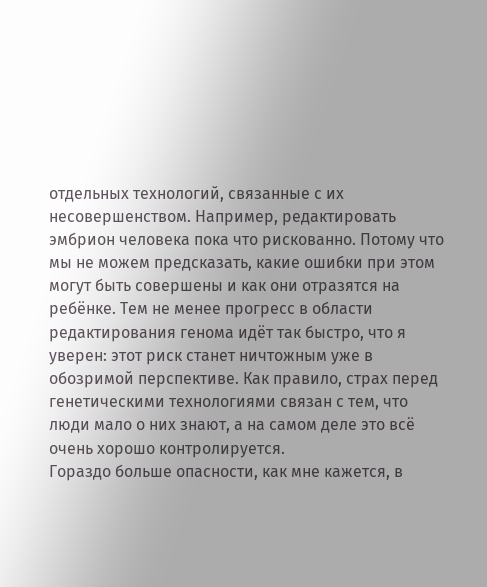отдельных технологий, связанные с их несовершенством. Например, редактировать эмбрион человека пока что рискованно. Потому что мы не можем предсказать, какие ошибки при этом могут быть совершены и как они отразятся на ребёнке. Тем не менее прогресс в области редактирования генома идёт так быстро, что я уверен: этот риск станет ничтожным уже в обозримой перспективе. Как правило, страх перед генетическими технологиями связан с тем, что люди мало о них знают, а на самом деле это всё очень хорошо контролируется.
Гораздо больше опасности, как мне кажется, в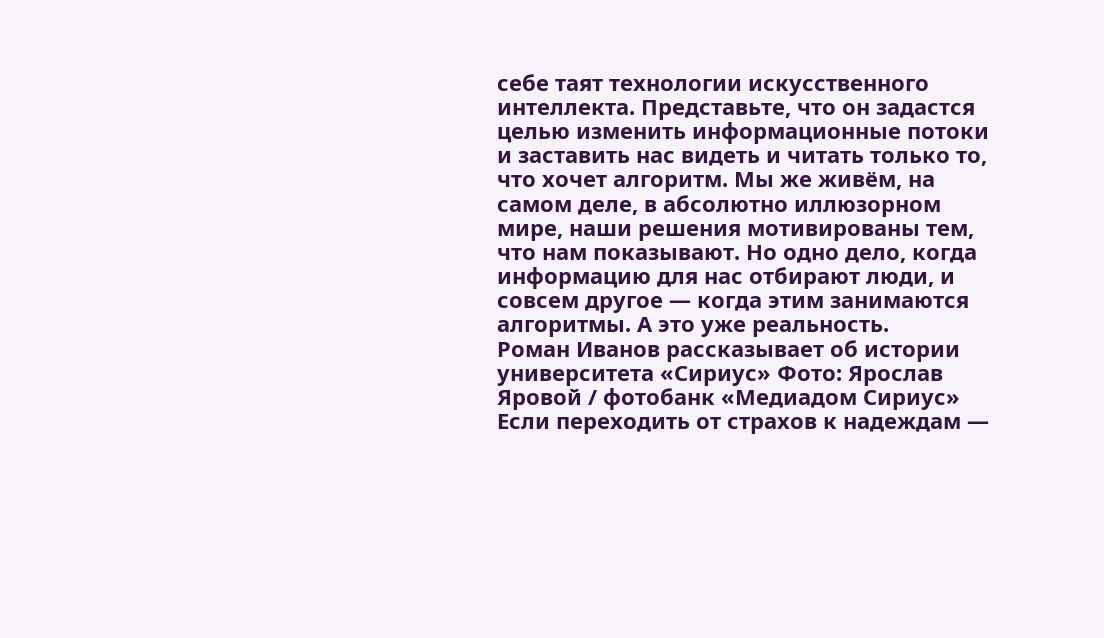себе таят технологии искусственного интеллекта. Представьте, что он задастся целью изменить информационные потоки и заставить нас видеть и читать только то, что хочет алгоритм. Мы же живём, на самом деле, в абсолютно иллюзорном мире, наши решения мотивированы тем, что нам показывают. Но одно дело, когда информацию для нас отбирают люди, и совсем другое — когда этим занимаются алгоритмы. А это уже реальность.
Роман Иванов рассказывает об истории университета «Сириус» Фото: Ярослав Яровой / фотобанк «Медиадом Сириус»
Если переходить от страхов к надеждам —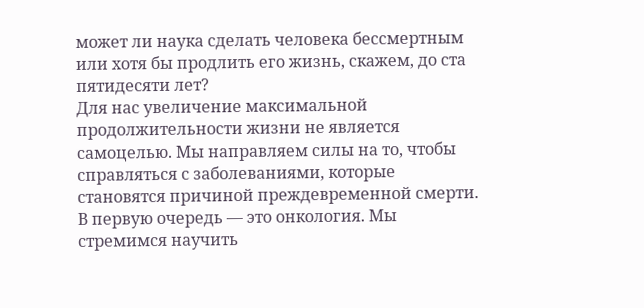может ли наука сделать человека бессмертным или хотя бы продлить его жизнь, скажем, до ста пятидесяти лет?
Для нас увеличение максимальной продолжительности жизни не является самоцелью. Мы направляем силы на то, чтобы справляться с заболеваниями, которые становятся причиной преждевременной смерти. В первую очередь — это онкология. Мы стремимся научить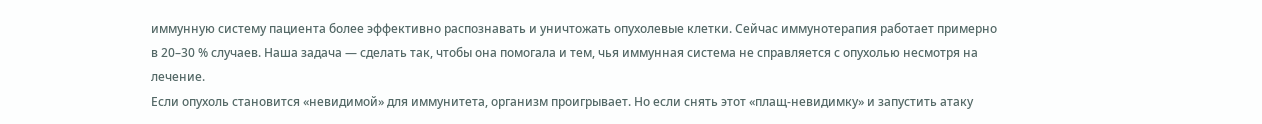иммунную систему пациента более эффективно распознавать и уничтожать опухолевые клетки. Сейчас иммунотерапия работает примерно в 20–30 % случаев. Наша задача — сделать так, чтобы она помогала и тем, чья иммунная система не справляется с опухолью несмотря на лечение.
Если опухоль становится «невидимой» для иммунитета, организм проигрывает. Но если снять этот «плащ-невидимку» и запустить атаку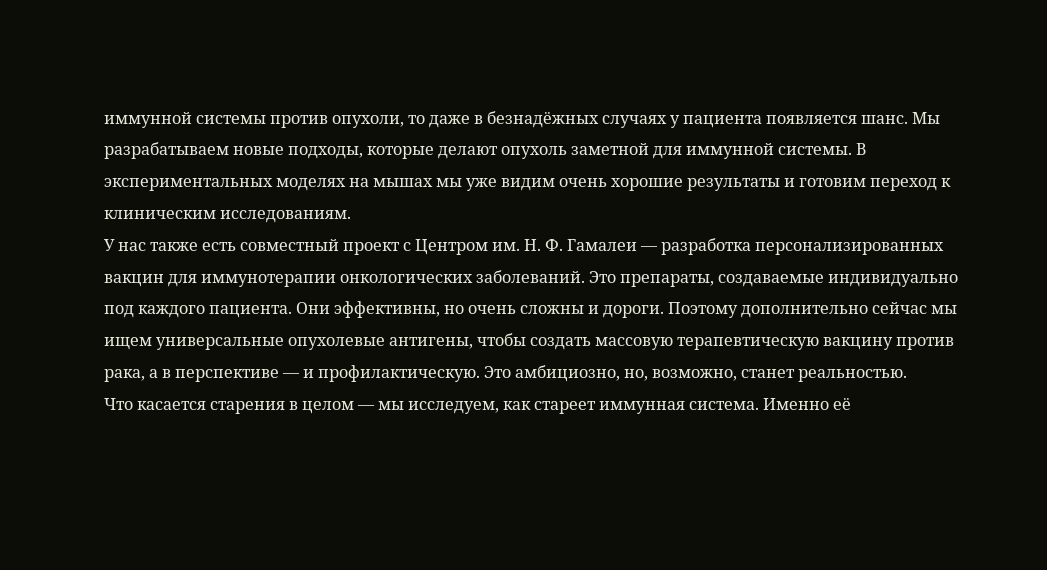иммунной системы против опухоли, то даже в безнадёжных случаях у пациента появляется шанс. Мы разрабатываем новые подходы, которые делают опухоль заметной для иммунной системы. В экспериментальных моделях на мышах мы уже видим очень хорошие результаты и готовим переход к клиническим исследованиям.
У нас также есть совместный проект с Центром им. Н. Ф. Гамалеи — разработка персонализированных вакцин для иммунотерапии онкологических заболеваний. Это препараты, создаваемые индивидуально под каждого пациента. Они эффективны, но очень сложны и дороги. Поэтому дополнительно сейчас мы ищем универсальные опухолевые антигены, чтобы создать массовую терапевтическую вакцину против рака, а в перспективе — и профилактическую. Это амбициозно, но, возможно, станет реальностью.
Что касается старения в целом — мы исследуем, как стареет иммунная система. Именно её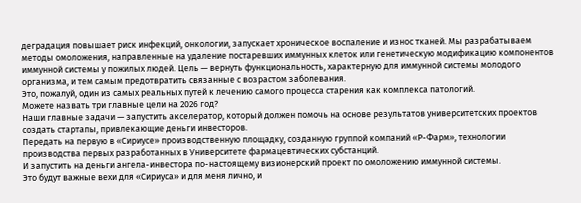деградация повышает риск инфекций, онкологии, запускает хроническое воспаление и износ тканей. Мы разрабатываем методы омоложения, направленные на удаление постаревших иммунных клеток или генетическую модификацию компонентов иммунной системы у пожилых людей. Цель — вернуть функциональность, характерную для иммунной системы молодого организма, и тем самым предотвратить связанные с возрастом заболевания.
Это, пожалуй, один из самых реальных путей к лечению самого процесса старения как комплекса патологий.
Можете назвать три главные цели на 2026 год?
Наши главные задачи — запустить акселератор, который должен помочь на основе результатов университетских проектов создать стартапы, привлекающие деньги инвесторов.
Передать на первую в «Сириусе» производственную площадку, созданную группой компаний «Р-Фарм», технологии производства первых разработанных в Университете фармацевтических субстанций.
И запустить на деньги ангела-инвестора по-настоящему визионерский проект по омоложению иммунной системы.
Это будут важные вехи для «Сириуса» и для меня лично, и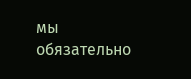мы обязательно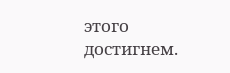этого достигнем.